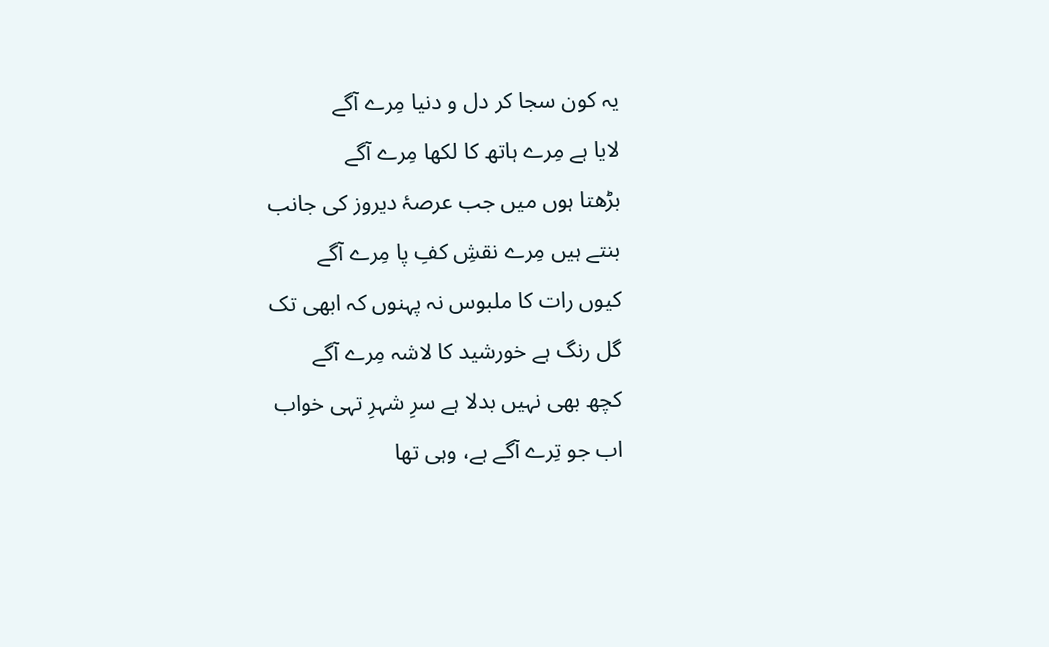یہ کون سجا کر دل و دنیا مِرے آگے
لایا ہے مِرے ہاتھ کا لکھا مِرے آگے
بڑھتا ہوں میں جب عرصۂ دیروز کی جانب
بنتے ہیں مِرے نقشِ کفِ پا مِرے آگے
کیوں رات کا ملبوس نہ پہنوں کہ ابھی تک
گل رنگ ہے خورشید کا لاشہ مِرے آگے
کچھ بھی نہیں بدلا ہے سرِ شہرِ تہی خواب
اب جو تِرے آگے ہے، وہی تھا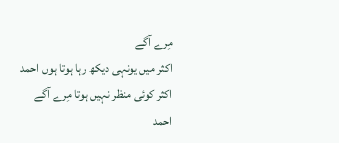مِرے آگے
اکثر میں یونہی دیکھ رہا ہوتا ہوں احمد
اکثر کوئی منظر نہیں ہوتا مِرے آگے
احمد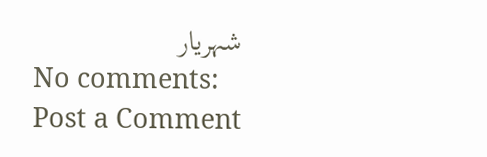شہریار
No comments:
Post a Comment